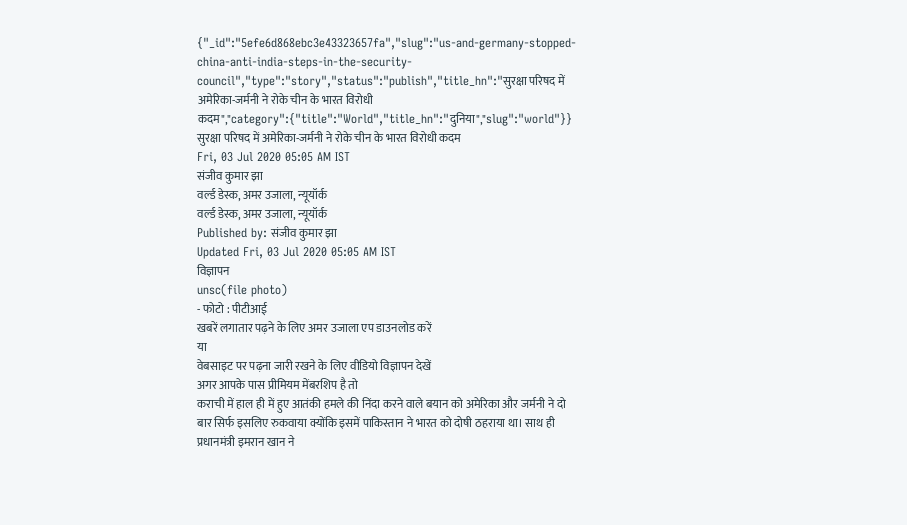{"_id":"5efe6d868ebc3e43323657fa","slug":"us-and-germany-stopped-china-anti-india-steps-in-the-security-council","type":"story","status":"publish","title_hn":"सुरक्षा परिषद में अमेरिका-जर्मनी ने रोके चीन के भारत विरोधी कदम","category":{"title":"World","title_hn":"दुनिया","slug":"world"}}
सुरक्षा परिषद में अमेरिका-जर्मनी ने रोके चीन के भारत विरोधी कदम
Fri, 03 Jul 2020 05:05 AM IST
संजीव कुमार झा
वर्ल्ड डेस्क, अमर उजाला, न्यूयॉर्क
वर्ल्ड डेस्क, अमर उजाला, न्यूयॉर्क
Published by: संजीव कुमार झा
Updated Fri, 03 Jul 2020 05:05 AM IST
विज्ञापन
unsc(file photo)
- फोटो : पीटीआई
खबरें लगातार पढ़ने के लिए अमर उजाला एप डाउनलोड करें
या
वेबसाइट पर पढ़ना जारी रखने के लिए वीडियो विज्ञापन देखें
अगर आपके पास प्रीमियम मेंबरशिप है तो
कराची में हाल ही में हुए आतंकी हमले की निंदा करने वाले बयान को अमेरिका और जर्मनी ने दो बार सिर्फ इसलिए रुकवाया क्योंकि इसमें पाकिस्तान ने भारत को दोषी ठहराया था। साथ ही प्रधानमंत्री इमरान खान ने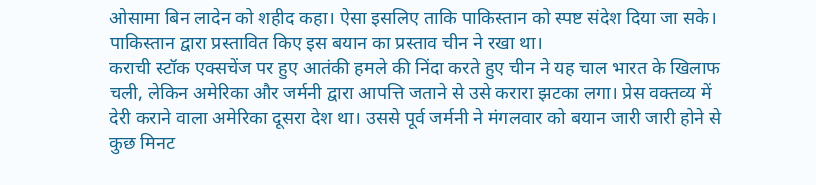ओसामा बिन लादेन को शहीद कहा। ऐसा इसलिए ताकि पाकिस्तान को स्पष्ट संदेश दिया जा सके। पाकिस्तान द्वारा प्रस्तावित किए इस बयान का प्रस्ताव चीन ने रखा था।
कराची स्टॉक एक्सचेंज पर हुए आतंकी हमले की निंदा करते हुए चीन ने यह चाल भारत के खिलाफ चली, लेकिन अमेरिका और जर्मनी द्वारा आपत्ति जताने से उसे करारा झटका लगा। प्रेस वक्तव्य में देरी कराने वाला अमेरिका दूसरा देश था। उससे पूर्व जर्मनी ने मंगलवार को बयान जारी जारी होने से कुछ मिनट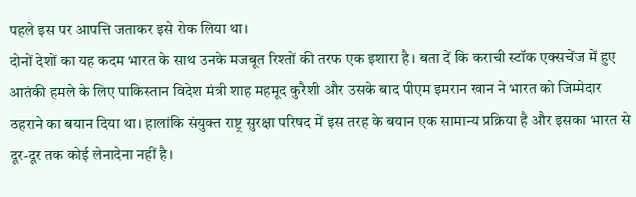पहले इस पर आपत्ति जताकर इसे रोक लिया था।
दोनों देशों का यह कदम भारत के साथ उनके मजबूत रिश्तों की तरफ एक इशारा है। बता दें कि कराची स्टॉक एक्सचेंज में हुए आतंकी हमले के लिए पाकिस्तान विदेश मंत्री शाह महमूद कुरैशी और उसके बाद पीएम इमरान खान ने भारत को जिम्मेदार ठहराने का बयान दिया था। हालांकि संयुक्त राष्ट्र सुरक्षा परिषद में इस तरह के बयान एक सामान्य प्रक्रिया है और इसका भारत से दूर-दूर तक कोई लेनादेना नहीं है।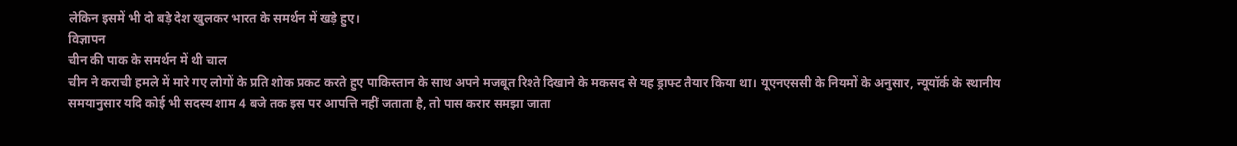लेकिन इसमें भी दो बड़े देश खुलकर भारत के समर्थन में खड़े हुए।
विज्ञापन
चीन की पाक के समर्थन में थी चाल
चीन ने कराची हमले में मारे गए लोगों के प्रति शोक प्रकट करते हुए पाकिस्तान के साथ अपने मजबूत रिश्ते दिखाने के मकसद से यह ड्राफ्ट तैयार किया था। यूएनएससी के नियमों के अनुसार, न्यूयॉर्क के स्थानीय समयानुसार यदि कोई भी सदस्य शाम 4 बजे तक इस पर आपत्ति नहीं जताता है, तो पास करार समझा जाता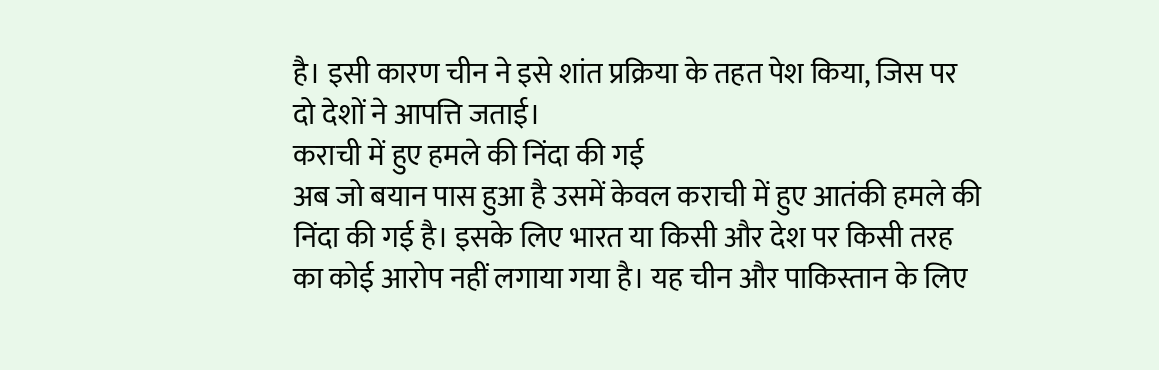है। इसी कारण चीन ने इसे शांत प्रक्रिया के तहत पेश किया, जिस पर दो देशों ने आपत्ति जताई।
कराची में हुए हमले की निंदा की गई
अब जो बयान पास हुआ है उसमें केवल कराची में हुए आतंकी हमले की निंदा की गई है। इसके लिए भारत या किसी और देश पर किसी तरह का कोई आरोप नहीं लगाया गया है। यह चीन और पाकिस्तान के लिए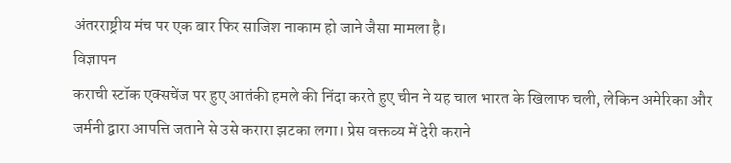अंतरराष्ट्रीय मंच पर एक बार फिर साजिश नाकाम हो जाने जैसा मामला है।
विज्ञापन
कराची स्टॉक एक्सचेंज पर हुए आतंकी हमले की निंदा करते हुए चीन ने यह चाल भारत के खिलाफ चली, लेकिन अमेरिका और जर्मनी द्वारा आपत्ति जताने से उसे करारा झटका लगा। प्रेस वक्तव्य में देरी कराने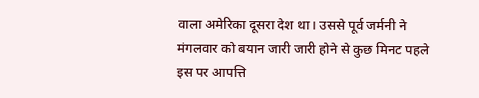वाला अमेरिका दूसरा देश था। उससे पूर्व जर्मनी ने मंगलवार को बयान जारी जारी होने से कुछ मिनट पहले इस पर आपत्ति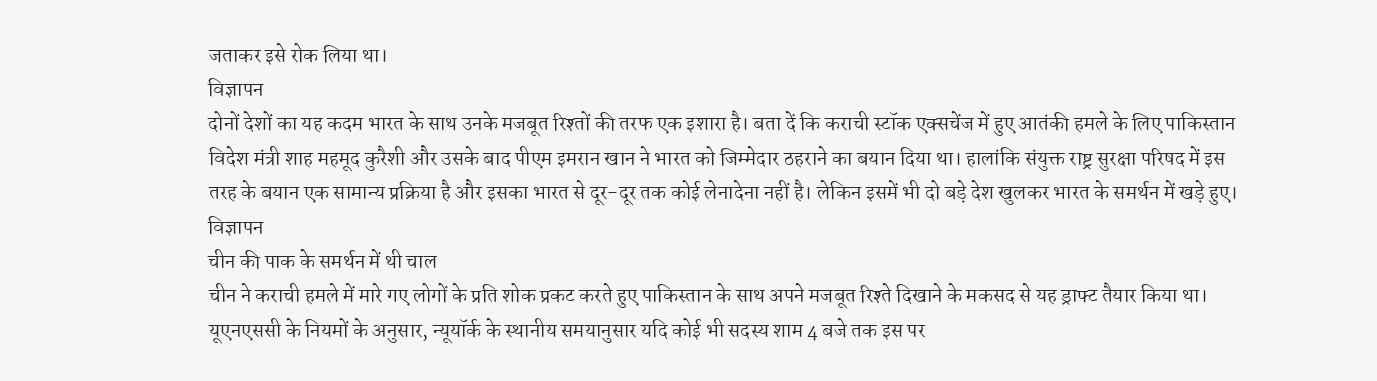जताकर इसे रोक लिया था।
विज्ञापन
दोनों देशों का यह कदम भारत के साथ उनके मजबूत रिश्तों की तरफ एक इशारा है। बता दें कि कराची स्टॉक एक्सचेंज में हुए आतंकी हमले के लिए पाकिस्तान विदेश मंत्री शाह महमूद कुरैशी और उसके बाद पीएम इमरान खान ने भारत को जिम्मेदार ठहराने का बयान दिया था। हालांकि संयुक्त राष्ट्र सुरक्षा परिषद में इस तरह के बयान एक सामान्य प्रक्रिया है और इसका भारत से दूर-दूर तक कोई लेनादेना नहीं है। लेकिन इसमें भी दो बड़े देश खुलकर भारत के समर्थन में खड़े हुए।
विज्ञापन
चीन की पाक के समर्थन में थी चाल
चीन ने कराची हमले में मारे गए लोगों के प्रति शोक प्रकट करते हुए पाकिस्तान के साथ अपने मजबूत रिश्ते दिखाने के मकसद से यह ड्राफ्ट तैयार किया था। यूएनएससी के नियमों के अनुसार, न्यूयॉर्क के स्थानीय समयानुसार यदि कोई भी सदस्य शाम 4 बजे तक इस पर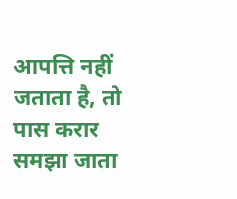आपत्ति नहीं जताता है, तो पास करार समझा जाता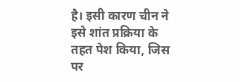है। इसी कारण चीन ने इसे शांत प्रक्रिया के तहत पेश किया, जिस पर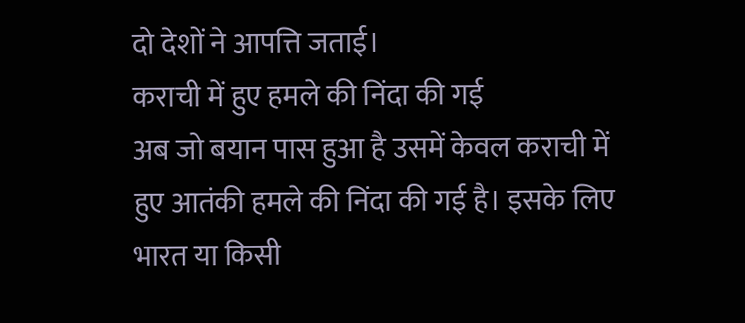दो देशों ने आपत्ति जताई।
कराची में हुए हमले की निंदा की गई
अब जो बयान पास हुआ है उसमें केवल कराची में हुए आतंकी हमले की निंदा की गई है। इसके लिए भारत या किसी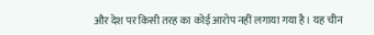और देश पर किसी तरह का कोई आरोप नहीं लगाया गया है। यह चीन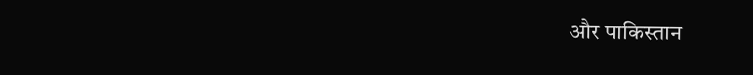और पाकिस्तान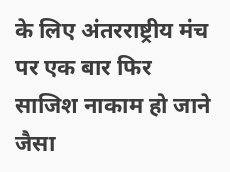के लिए अंतरराष्ट्रीय मंच पर एक बार फिर साजिश नाकाम हो जाने जैसा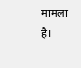मामला है।